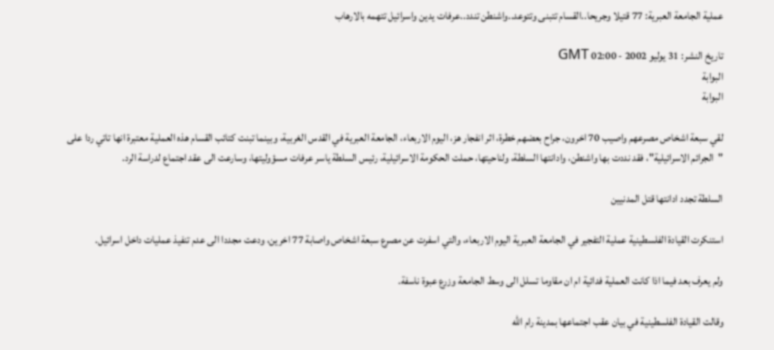عملية الجامعة العبرية: 77 قتيلا وجريحا..القسام تتبنى وتتوعد..واشنطن تندد..عرفات يدين واسرائيل تتهمه بالارهاب

تاريخ النشر: 31 يوليو 2002 - 02:00 GMT
البوابة
البوابة

لقي سبعة اشخاص مصرعهم واصيب 70 اخرون، جراح بعضهم خطرة، اثر انفجار هز، اليوم الاربعاء، الجامعة العبرية في القدس الغربية، وبينما تبنت كتائب القسام هذه العملية معتبرة انها تاتي ردا على "الجرائم الاسرائيلية"، فقد نددت بها واشنطن، وادانتها السلطة، ولناحيتها، حملت الحكومة الاسرائيلية، رئيس السلطة ياسر عرفات مسؤوليتها، وسارعت الى عقد اجتماع لدراسة الرد.

السلطة تجدد ادانتها قتل المدنيين

استنكرت القيادة الفلسطينية عملية التفجير في الجامعة العبرية اليوم الاربعاء، والتي اسفرت عن مصرع سبعة اشخاص واصابة 77 اخرين، ودعت مجددا الى عدم تنفيذ عمليات داخل اسرائيل.

ولم يعرف بعد فيما اذا كانت العملية فدائية ام ان مقاوما تسلل الى وسط الجامعة وزرع عبوة ناسفة.

وقالت القيادة الفلسطينية في بيان عقب اجتماعها بمدينة رام الله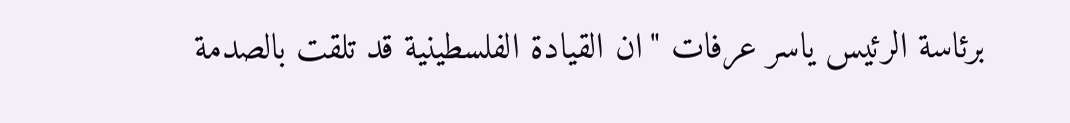برئاسة الرئيس ياسر عرفات "ان القيادة الفلسطينية قد تلقت بالصدمة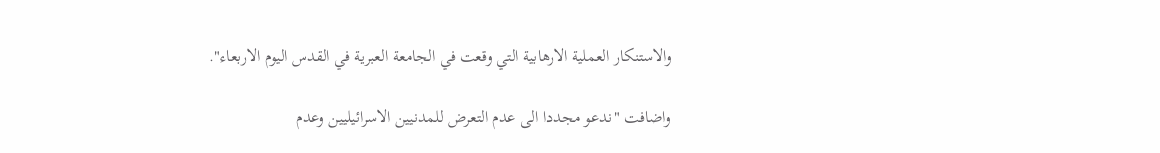والاستنكار العملية الارهابية التي وقعت في الجامعة العبرية في القدس اليوم الاربعاء".

واضافت "ندعو مجددا الى عدم التعرض للمدنيين الاسرائيليين وعدم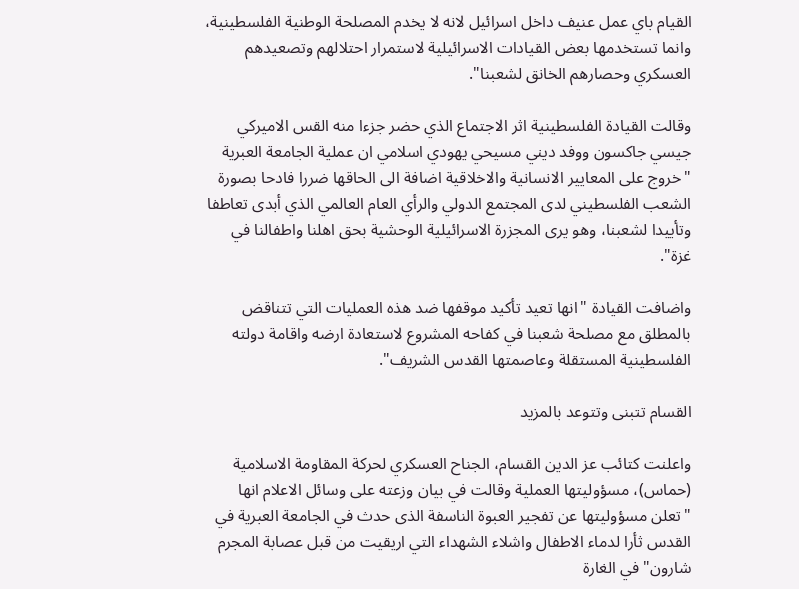القيام باي عمل عنيف داخل اسرائيل لانه لا يخدم المصلحة الوطنية الفلسطينية، وانما تستخدمها بعض القيادات الاسرائيلية لاستمرار احتلالهم وتصعيدهم العسكري وحصارهم الخانق لشعبنا".

وقالت القيادة الفلسطينية اثر الاجتماع الذي حضر جزءا منه القس الاميركي جيسي جاكسون ووفد ديني مسيحي يهودي اسلامي ان عملية الجامعة العبرية "خروج على المعايير الانسانية والاخلاقية اضافة الى الحاقها ضررا فادحا بصورة الشعب الفلسطيني لدى المجتمع الدولي والرأي العام العالمي الذي أبدى تعاطفا وتأييدا لشعبنا، وهو يرى المجزرة الاسرائيلية الوحشية بحق اهلنا واطفالنا في غزة".

واضافت القيادة "انها تعيد تأكيد موقفها ضد هذه العمليات التي تتناقض بالمطلق مع مصلحة شعبنا في كفاحه المشروع لاستعادة ارضه واقامة دولته الفلسطينية المستقلة وعاصمتها القدس الشريف".

القسام تتبنى وتتوعد بالمزيد

واعلنت كتائب عز الدين القسام، الجناح العسكري لحركة المقاومة الاسلامية (حماس)، مسؤوليتها العملية وقالت في بيان وزعته على وسائل الاعلام انها "تعلن مسؤوليتها عن تفجير العبوة الناسفة الذى حدث في الجامعة العبرية في القدس ثأرا لدماء الاطفال واشلاء الشهداء التي اريقيت من قبل عصابة المجرم شارون" في الغارة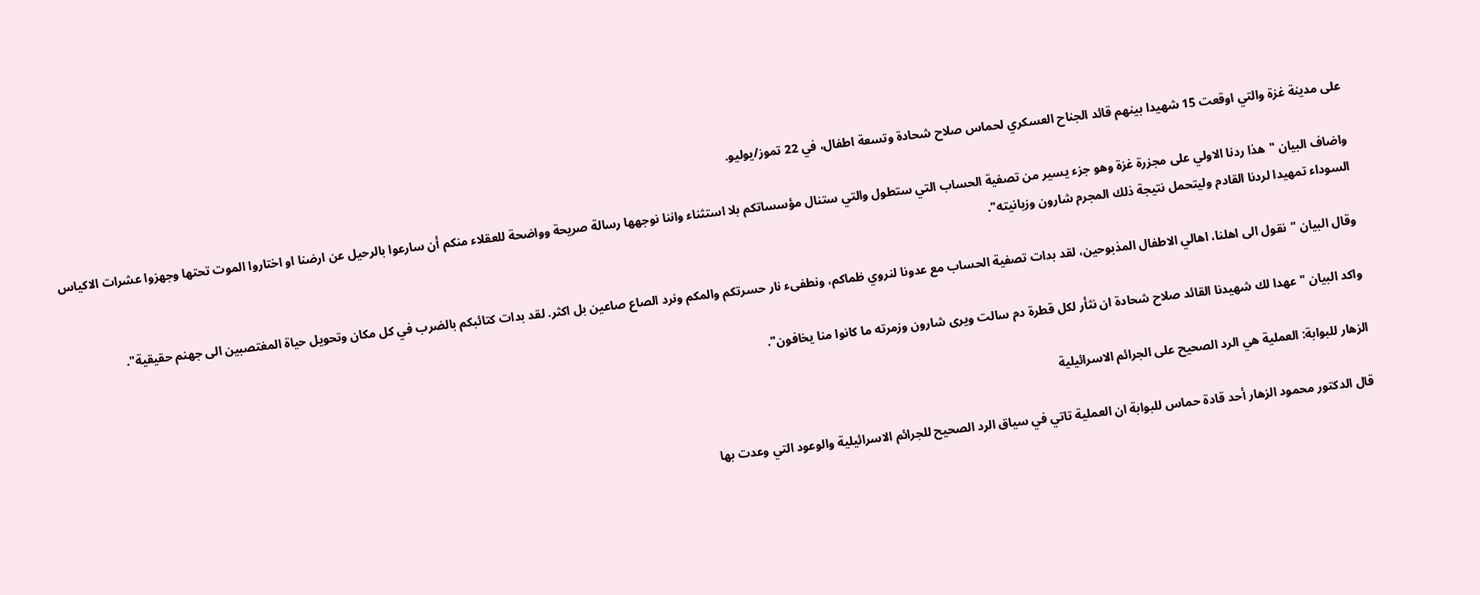على مدينة غزة والتي اوقعت 15 شهيدا بينهم قائد الجناح العسكري لحماس صلاح شحادة وتسعة اطفال، في 22 تموز/يوليو.

واضاف البيان "هذا ردنا الاولي على مجزرة غزة وهو جزء يسير من تصفية الحساب التي ستطول والتي ستنال مؤسساتكم بلا استثناء واننا نوجهها رسالة صريحة وواضحة للعقلاء منكم أن سارعوا بالرحيل عن ارضنا او اختاروا الموت تحتها وجهزوا عشرات الاكياس السوداء تمهيدا لردنا القادم وليتحمل نتيجة ذلك المجرم شارون وزبانيته".

وقال البيان "نقول الى اهلنا، اهالي الاطفال المذبوحين، لقد بدات تصفية الحساب مع عدونا لنروي ظماكم، ونطفىء نار حسرتكم والمكم ونرد الصاع صاعين بل اكثر. لقد بدات كتائبكم بالضرب في كل مكان وتحويل حياة المغتصبين الى جهنم حقيقية".

واكد البيان "عهدا لك شهيدنا القائد صلاح شحادة ان نثأر لكل قطرة دم سالت ويرى شارون وزمرته ما كانوا منا يخافون".

الزهار للبوابة: العملية هي الرد الصحيح على الجرائم الاسرائيلية

قال الدكتور محمود الزهار أحد قادة حماس للبوابة ان العملية تاتي في سياق الرد الصحيح للجرائم الاسرائيلية والوعود التي وعدت بها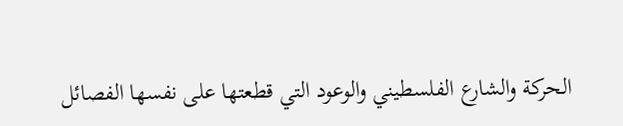الحركة والشارع الفلسطيني والوعود التي قطعتها على نفسها الفصائل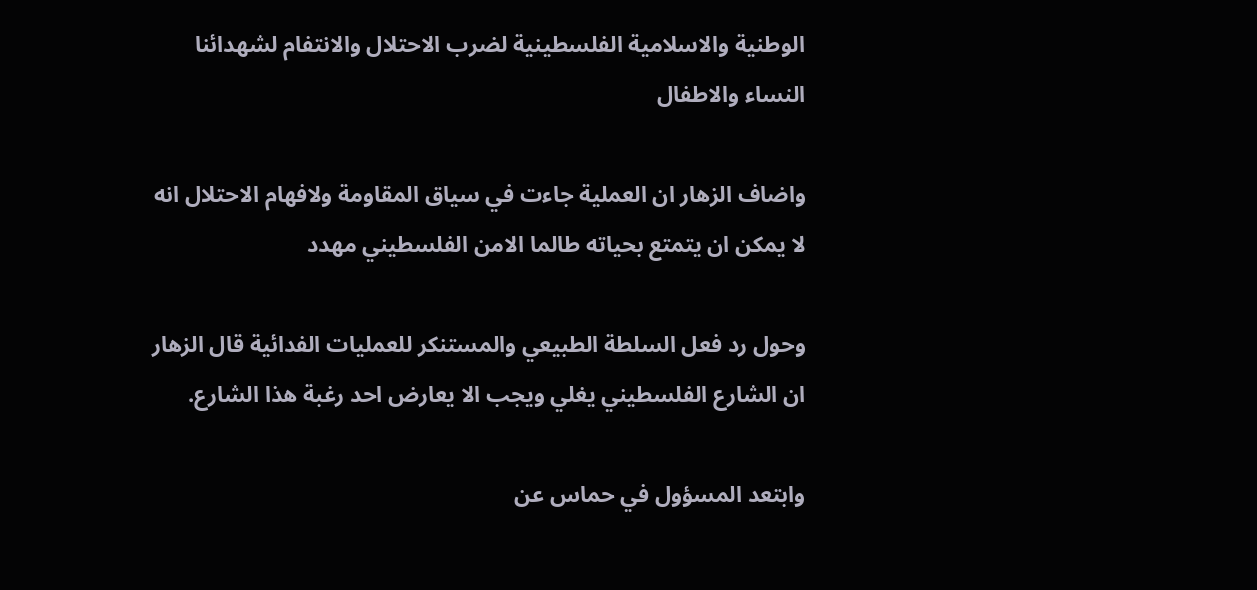الوطنية والاسلامية الفلسطينية لضرب الاحتلال والانتفام لشهدائنا النساء والاطفال

واضاف الزهار ان العملية جاءت في سياق المقاومة ولافهام الاحتلال انه لا يمكن ان يتمتع بحياته طالما الامن الفلسطيني مهدد

وحول رد فعل السلطة الطبيعي والمستنكر للعمليات الفدائية قال الزهار ان الشارع الفلسطيني يغلي ويجب الا يعارض احد رغبة هذا الشارع.

وابتعد المسؤول في حماس عن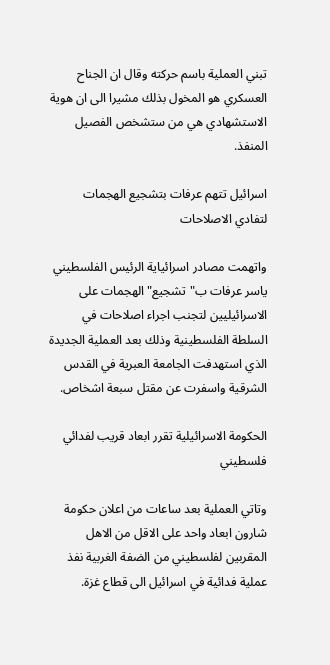تبني العملية باسم حركته وقال ان الجناح العسكري هو المخول بذلك مشيرا الى ان هوية الاستشهادي هي من ستشخص الفصيل المنفذ.

اسرائيل تتهم عرفات بتشجيع الهجمات لتفادي الاصلاحات

واتهمت مصادر اسرائياية الرئيس الفلسطيني ياسر عرفات ب"تشجيع" الهجمات على الاسرائيليين لتجنب اجراء اصلاحات في السلطة الفلسطينية وذلك بعد العملية الجديدة الذي استهدفت الجامعة العبرية في القدس الشرقية واسفرت عن مقتل سبعة اشخاص.

الحكومة الاسرائيلية تقرر ابعاد قريب لفدائي فلسطيني

وتاتي العملية بعد ساعات من اعلان حكومة شارون ابعاد واحد على الاقل من الاهل المقربين لفلسطيني من الضفة الغربية نفذ عملية فدائية في اسرائيل الى قطاع غزة.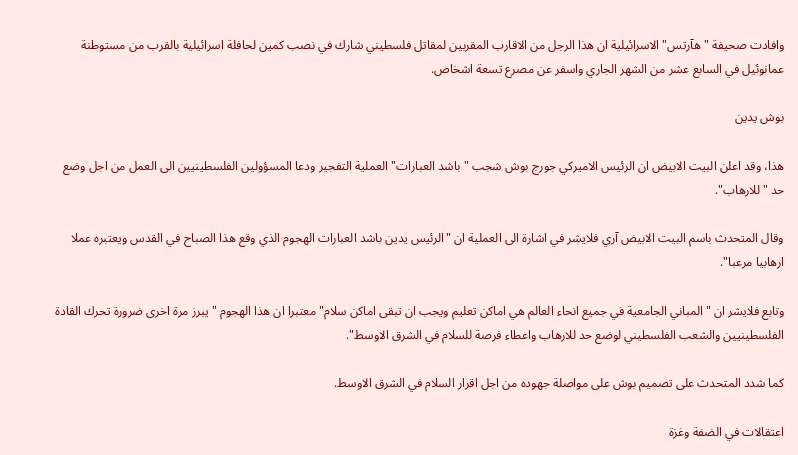وافادت صحيفة "هآرتس" الاسرائيلية ان هذا الرجل من الاقارب المقربين لمقاتل فلسطيني شارك في نصب كمين لحافلة اسرائيلية بالقرب من مستوطنة عمانوئيل في السابع عشر من الشهر الجاري واسفر عن مصرع تسعة اشخاص.

بوش يدين

هذا، وقد اعلن البيت الابيض ان الرئيس الاميركي جورج بوش شجب "باشد العبارات" العملية التفجير ودعا المسؤولين الفلسطينيين الى العمل من اجل وضع حد "للارهاب".

وقال المتحدث باسم البيت الابيض آري فلايشر في اشارة الى العملية ان "الرئيس يدين باشد العبارات الهجوم الذي وقع هذا الصباح في القدس ويعتبره عملا ارهابيا مرعبا".

وتابع فلايشر ان "المباني الجامعية في جميع انحاء العالم هي اماكن تعليم ويجب ان تبقى اماكن سلام" معتبرا ان هذا الهجوم "يبرز مرة اخرى ضرورة تحرك القادة الفلسطينيين والشعب الفلسطيني لوضع حد للارهاب واعطاء فرصة للسلام في الشرق الاوسط".

كما شدد المتحدث على تصميم بوش على مواصلة جهوده من اجل اقرار السلام في الشرق الاوسط.

اعتقالات في الضفة وغزة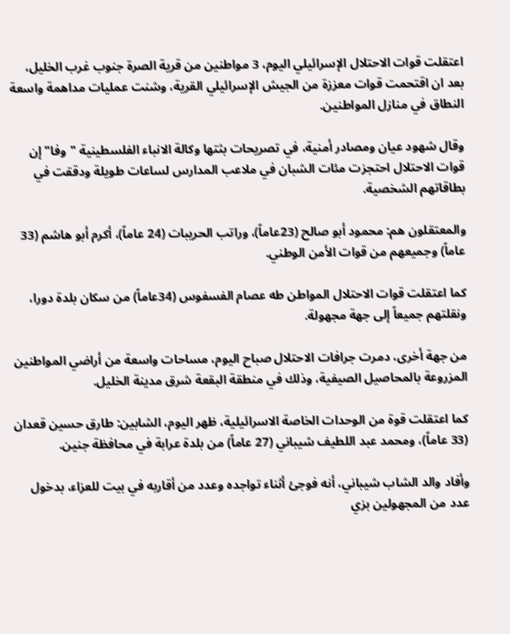اعتقلت قوات الاحتلال الإسرائيلي اليوم، 3 مواطنين من قرية الصرة جنوب غرب الخليل، بعد ان اقتحمت قوات معززة من الجيش الإسرائيلي القرية، وشنت عمليات مداهمة واسعة النطاق في منازل المواطنين.

وقال شهود عيان ومصادر أمنية، في تصريحات بثتها وكالة الانباء الفلسطينية "وفا" إن قوات الاحتلال احتجزت مئات الشبان في ملاعب المدارس لساعات طويلة ودققت في بطاقاتهم الشخصية.

والمعتقلون هم: محمود أبو صالح (23عاماً)، وراتب الحريبات (24 عاماً)، أكرم أبو هاشم (33 عاماً) وجميعهم من قوات الأمن الوطني.

كما اعتقلت قوات الاحتلال المواطن طه عصام الفسفوس (34عاماً) من سكان بلدة دورا، ونقلتهم جميعاً إلى جهة مجهولة.

من جهة أخرى، دمرت جرافات الاحتلال صباح اليوم، مساحات واسعة من أراضي المواطنين المزروعة بالمحاصيل الصيفية، وذلك في منطقة البقعة شرق مدينة الخليل.

كما اعتقلت قوة من الوحدات الخاصة الاسرائيلية، ظهر اليوم، الشابين: طارق حسين قعدان (33 عاماً)، ومحمد عبد اللطيف شيباني (27 عاماً) من بلدة عرابة في محافظة جنين.

وأفاد والد الشاب شيباني، أنه فوجئ أثناء تواجده وعدد من أقاربه في بيت للعزاء، بدخول عدد من المجهولين بزي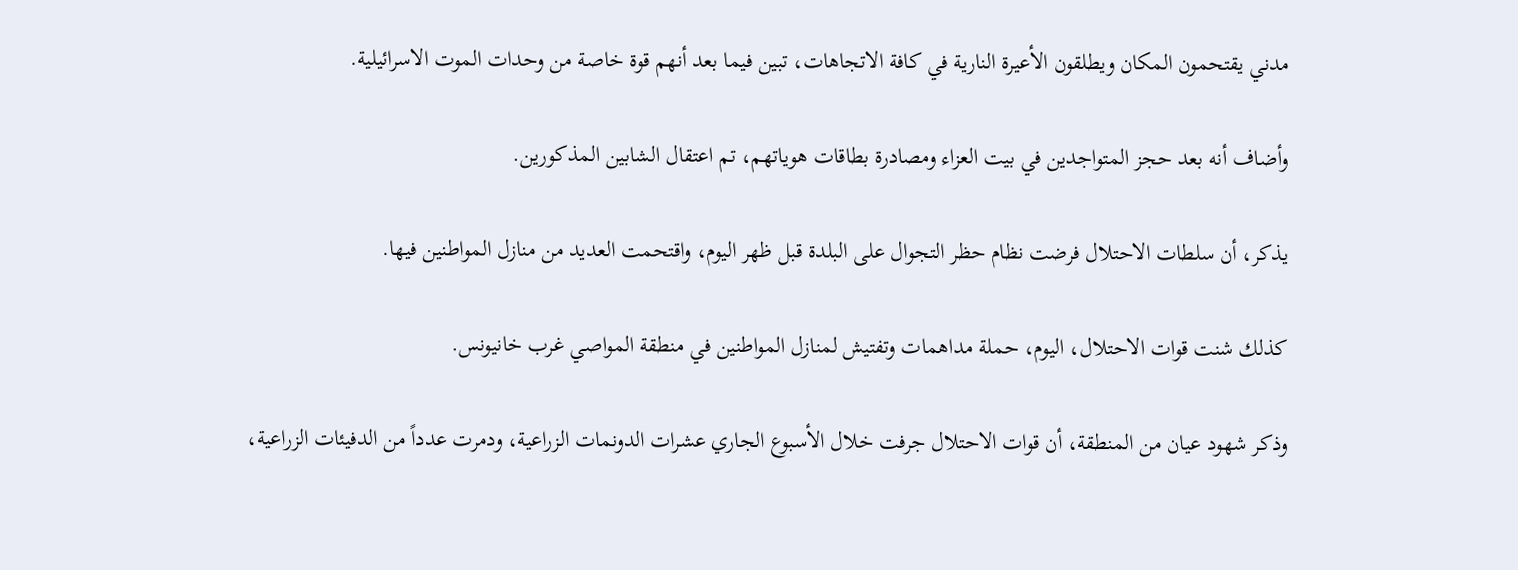مدني يقتحمون المكان ويطلقون الأعيرة النارية في كافة الاتجاهات، تبين فيما بعد أنهم قوة خاصة من وحدات الموت الاسرائيلية.

وأضاف أنه بعد حجز المتواجدين في بيت العزاء ومصادرة بطاقات هوياتهم، تم اعتقال الشابين المذكورين.

يذكر، أن سلطات الاحتلال فرضت نظام حظر التجوال على البلدة قبل ظهر اليوم، واقتحمت العديد من منازل المواطنين فيها.

كذلك شنت قوات الاحتلال، اليوم، حملة مداهمات وتفتيش لمنازل المواطنين في منطقة المواصي غرب خانيونس.

وذكر شهود عيان من المنطقة، أن قوات الاحتلال جرفت خلال الأسبوع الجاري عشرات الدونمات الزراعية، ودمرت عدداً من الدفيئات الزراعية،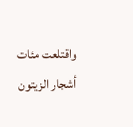واقتلعت مئات أشجار الزيتون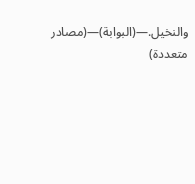والنخيل.—(البوابة)—(مصادر متعددة)